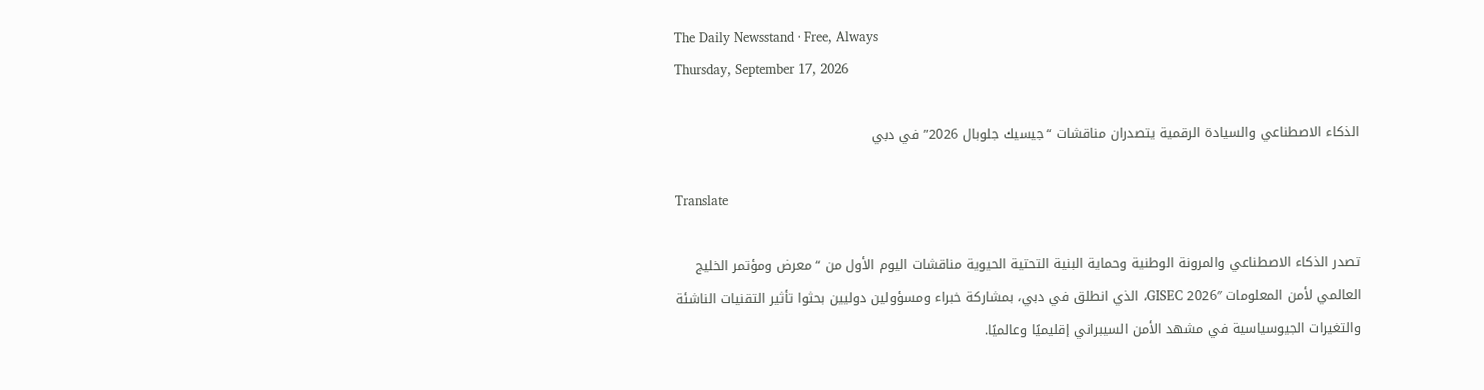The Daily Newsstand · Free, Always
Thursday, September 17, 2026

الذكاء الاصطناعي والسيادة الرقمية يتصدران مناقشات “جيسيك جلوبال 2026” في دبي

Translate

تصدر الذكاء الاصطناعي والمرونة الوطنية وحماية البنية التحتية الحيوية مناقشات اليوم الأول من “معرض ومؤتمر الخليج العالمي لأمن المعلومات GISEC 2026″، الذي انطلق في دبي، بمشاركة خبراء ومسؤولين دوليين بحثوا تأثير التقنيات الناشئة والتغيرات الجيوسياسية في مشهد الأمن السيبراني إقليميًا وعالميًا.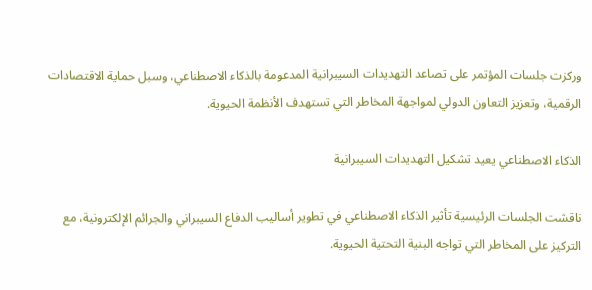وركزت جلسات المؤتمر على تصاعد التهديدات السيبرانية المدعومة بالذكاء الاصطناعي، وسبل حماية الاقتصادات الرقمية، وتعزيز التعاون الدولي لمواجهة المخاطر التي تستهدف الأنظمة الحيوية.

الذكاء الاصطناعي يعيد تشكيل التهديدات السيبرانية

ناقشت الجلسات الرئيسية تأثير الذكاء الاصطناعي في تطوير أساليب الدفاع السيبراني والجرائم الإلكترونية، مع التركيز على المخاطر التي تواجه البنية التحتية الحيوية.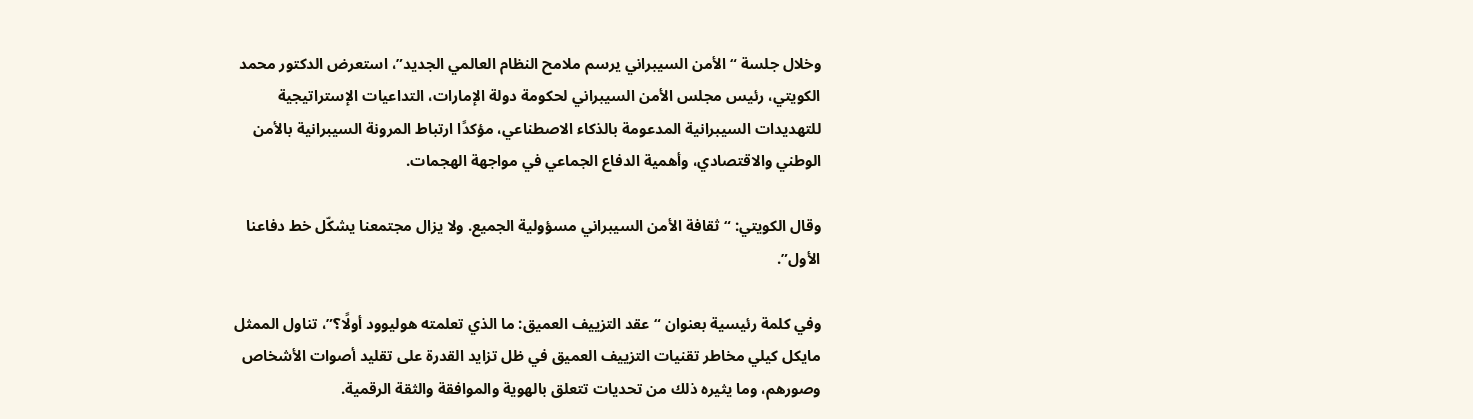وخلال جلسة “الأمن السيبراني يرسم ملامح النظام العالمي الجديد”، استعرض الدكتور محمد الكويتي، رئيس مجلس الأمن السيبراني لحكومة دولة الإمارات، التداعيات الإستراتيجية للتهديدات السيبرانية المدعومة بالذكاء الاصطناعي، مؤكدًا ارتباط المرونة السيبرانية بالأمن الوطني والاقتصادي، وأهمية الدفاع الجماعي في مواجهة الهجمات.

وقال الكويتي: “ثقافة الأمن السيبراني مسؤولية الجميع. ولا يزال مجتمعنا يشكّل خط دفاعنا الأول”.

وفي كلمة رئيسية بعنوان “عقد التزييف العميق: ما الذي تعلمته هوليوود أولًا؟”، تناول الممثل مايكل كيلي مخاطر تقنيات التزييف العميق في ظل تزايد القدرة على تقليد أصوات الأشخاص وصورهم، وما يثيره ذلك من تحديات تتعلق بالهوية والموافقة والثقة الرقمية.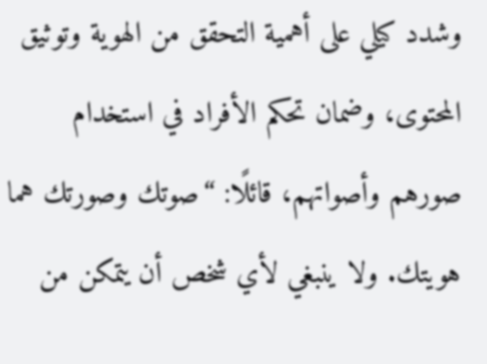وشدد كيلي على أهمية التحقق من الهوية وتوثيق المحتوى، وضمان تحكم الأفراد في استخدام صورهم وأصواتهم، قائلًا: “صوتك وصورتك هما هويتك. ولا ينبغي لأي شخص أن يتمكن من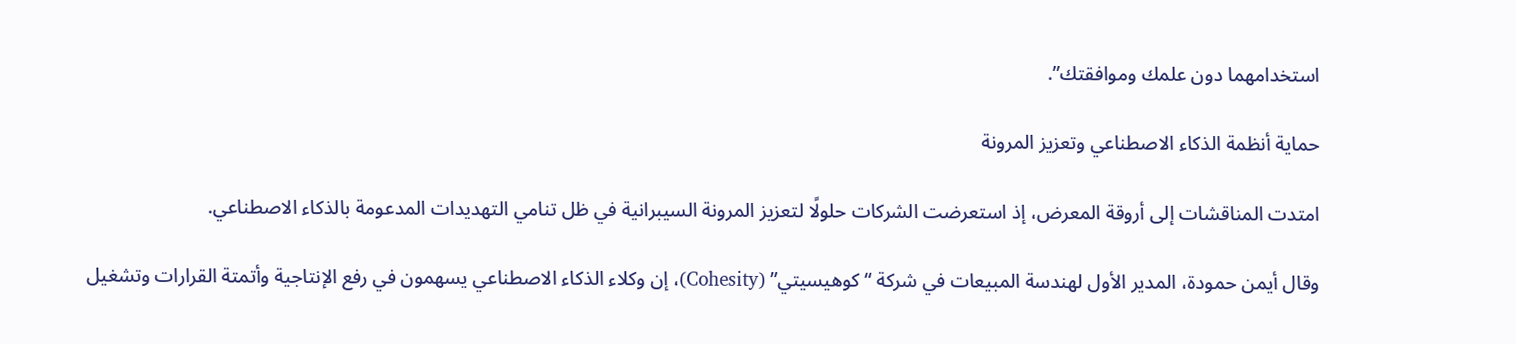استخدامهما دون علمك وموافقتك”.

حماية أنظمة الذكاء الاصطناعي وتعزيز المرونة

امتدت المناقشات إلى أروقة المعرض، إذ استعرضت الشركات حلولًا لتعزيز المرونة السيبرانية في ظل تنامي التهديدات المدعومة بالذكاء الاصطناعي.

وقال أيمن حمودة، المدير الأول لهندسة المبيعات في شركة “كوهيسيتي” (Cohesity)، إن وكلاء الذكاء الاصطناعي يسهمون في رفع الإنتاجية وأتمتة القرارات وتشغيل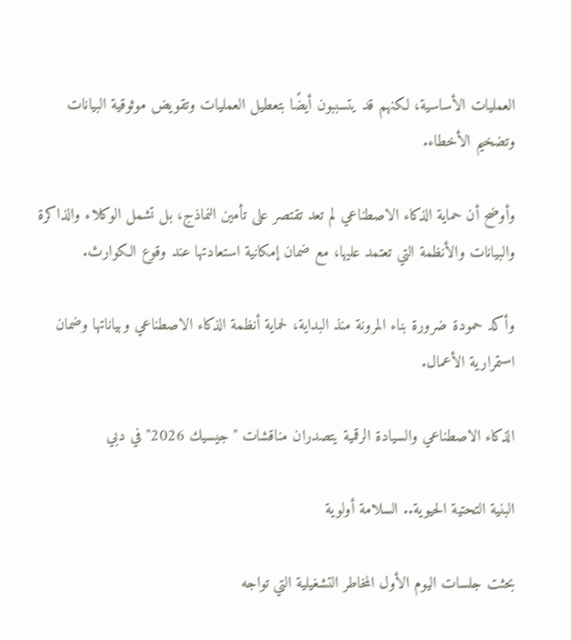العمليات الأساسية، لكنهم قد يتسببون أيضًا بتعطيل العمليات وتقويض موثوقية البيانات وتضخيم الأخطاء.

وأوضح أن حماية الذكاء الاصطناعي لم تعد تقتصر على تأمين النماذج، بل تشمل الوكلاء والذاكرة والبيانات والأنظمة التي تعتمد عليها، مع ضمان إمكانية استعادتها عند وقوع الكوارث.

وأكد حمودة ضرورة بناء المرونة منذ البداية، لحماية أنظمة الذكاء الاصطناعي وبياناتها وضمان استمرارية الأعمال.

الذكاء الاصطناعي والسيادة الرقمية يتصدران مناقشات "جيسيك 2026" في دبي

البنية التحتية الحيوية.. السلامة أولوية

بحثت جلسات اليوم الأول المخاطر التشغيلية التي تواجه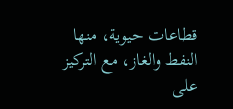قطاعات حيوية، منها النفط والغاز، مع التركيز على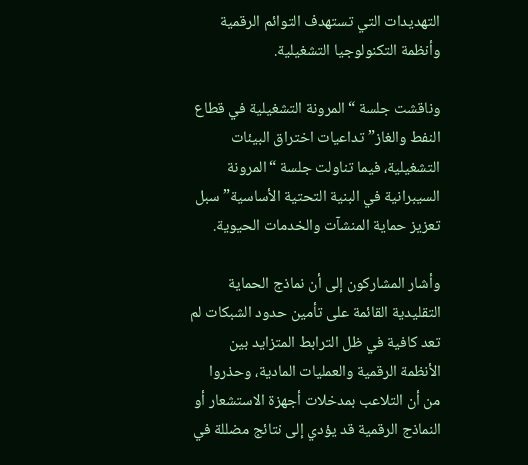التهديدات التي تستهدف التوائم الرقمية وأنظمة التكنولوجيا التشغيلية.

وناقشت جلسة “المرونة التشغيلية في قطاع النفط والغاز” تداعيات اختراق البيئات التشغيلية، فيما تناولت جلسة “المرونة السيبرانية في البنية التحتية الأساسية” سبل تعزيز حماية المنشآت والخدمات الحيوية.

وأشار المشاركون إلى أن نماذج الحماية التقليدية القائمة على تأمين حدود الشبكات لم تعد كافية في ظل الترابط المتزايد بين الأنظمة الرقمية والعمليات المادية، وحذروا من أن التلاعب بمدخلات أجهزة الاستشعار أو النماذج الرقمية قد يؤدي إلى نتائج مضللة في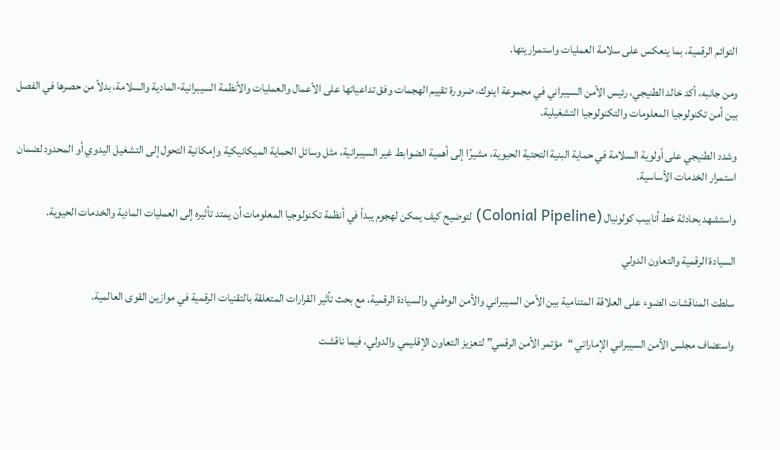التوائم الرقمية، بما ينعكس على سلامة العمليات واستمراريتها.

ومن جانبه، أكد خالد الطنيجي، رئيس الأمن السيبراني في مجموعة اينوك، ضرورة تقييم الهجمات وفق تداعياتها على الأعمال والعمليات والأنظمة السيبرانية-المادية والسلامة، بدلاً من حصرها في الفصل بين أمن تكنولوجيا المعلومات والتكنولوجيا التشغيلية.

وشدد الطنيجي على أولوية السلامة في حماية البنية التحتية الحيوية، مشيرًا إلى أهمية الضوابط غير السيبرانية، مثل وسائل الحماية الميكانيكية وإمكانية التحول إلى التشغيل اليدوي أو المحدود لضمان استمرار الخدمات الأساسية.

واستشهد بحادثة خط أنابيب كولونيال (Colonial Pipeline) لتوضيح كيف يمكن لهجوم يبدأ في أنظمة تكنولوجيا المعلومات أن يمتد تأثيره إلى العمليات المادية والخدمات الحيوية.

السيادة الرقمية والتعاون الدولي

سلطت المناقشات الضوء على العلاقة المتنامية بين الأمن السيبراني والأمن الوطني والسيادة الرقمية، مع بحث تأثير القرارات المتعلقة بالتقنيات الرقمية في موازين القوى العالمية.

واستضاف مجلس الأمن السيبراني الإماراتي “مؤتمر الأمن الرقمي” لتعزيز التعاون الإقليمي والدولي، فيما ناقشت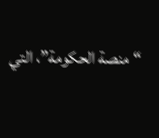“منصة الحكومة”، التي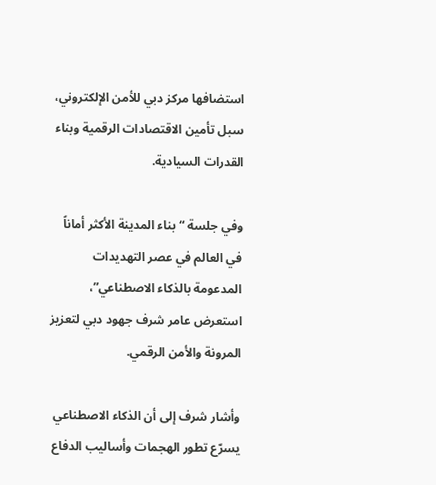استضافها مركز دبي للأمن الإلكتروني، سبل تأمين الاقتصادات الرقمية وبناء القدرات السيادية.

وفي جلسة “بناء المدينة الأكثر أماناً في العالم في عصر التهديدات المدعومة بالذكاء الاصطناعي”، استعرض عامر شرف جهود دبي لتعزيز المرونة والأمن الرقمي.

وأشار شرف إلى أن الذكاء الاصطناعي يسرّع تطور الهجمات وأساليب الدفاع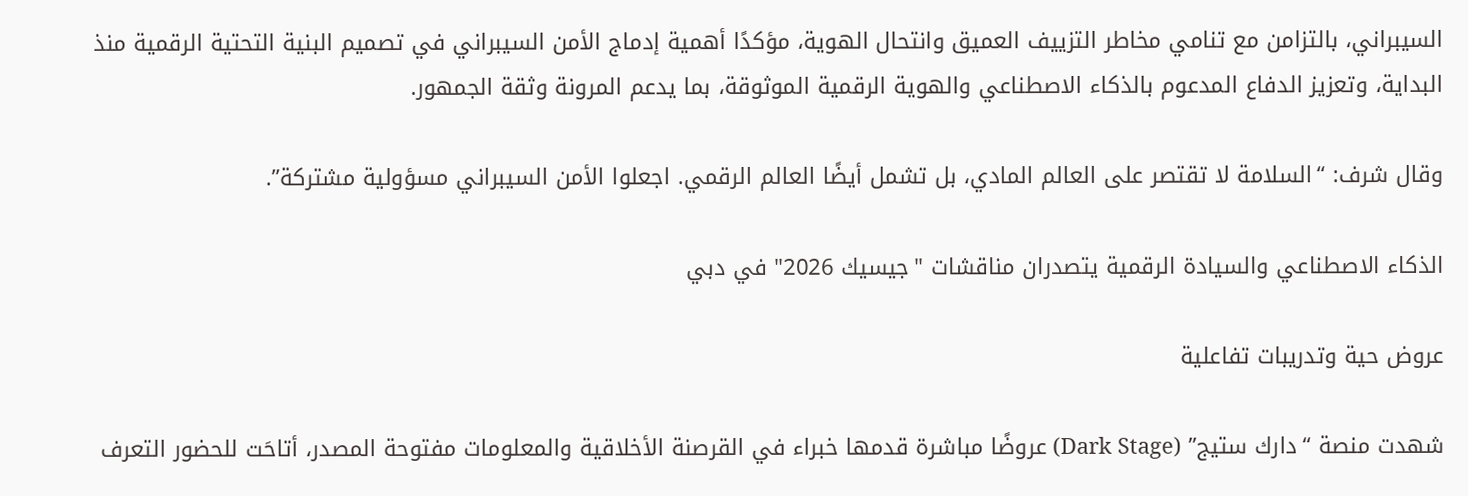السيبراني، بالتزامن مع تنامي مخاطر التزييف العميق وانتحال الهوية، مؤكدًا أهمية إدماج الأمن السيبراني في تصميم البنية التحتية الرقمية منذ البداية، وتعزيز الدفاع المدعوم بالذكاء الاصطناعي والهوية الرقمية الموثوقة، بما يدعم المرونة وثقة الجمهور.

وقال شرف: “السلامة لا تقتصر على العالم المادي، بل تشمل أيضًا العالم الرقمي. اجعلوا الأمن السيبراني مسؤولية مشتركة”.

الذكاء الاصطناعي والسيادة الرقمية يتصدران مناقشات "جيسيك 2026" في دبي

عروض حية وتدريبات تفاعلية

شهدت منصة “دارك ستيج” (Dark Stage) عروضًا مباشرة قدمها خبراء في القرصنة الأخلاقية والمعلومات مفتوحة المصدر، أتاحَت للحضور التعرف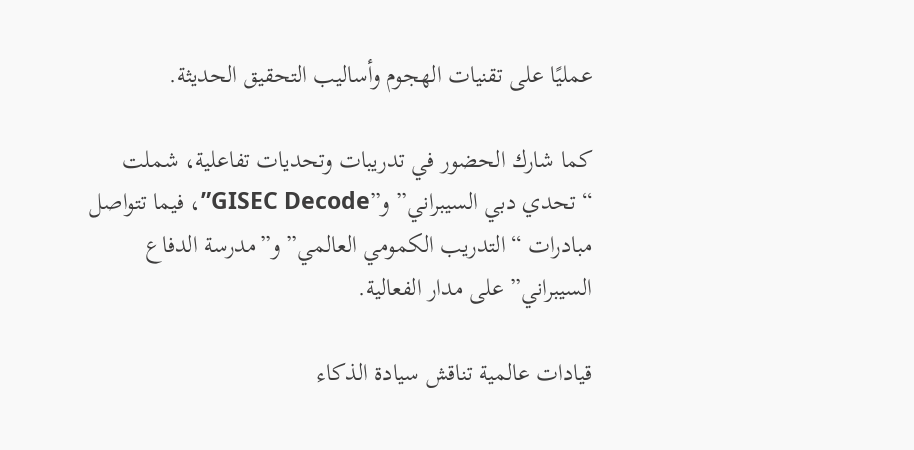عمليًا على تقنيات الهجوم وأساليب التحقيق الحديثة.

كما شارك الحضور في تدريبات وتحديات تفاعلية، شملت “تحدي دبي السيبراني” و”GISEC Decode”، فيما تتواصل مبادرات “التدريب الكمومي العالمي” و”مدرسة الدفاع السيبراني” على مدار الفعالية.

قيادات عالمية تناقش سيادة الذكاء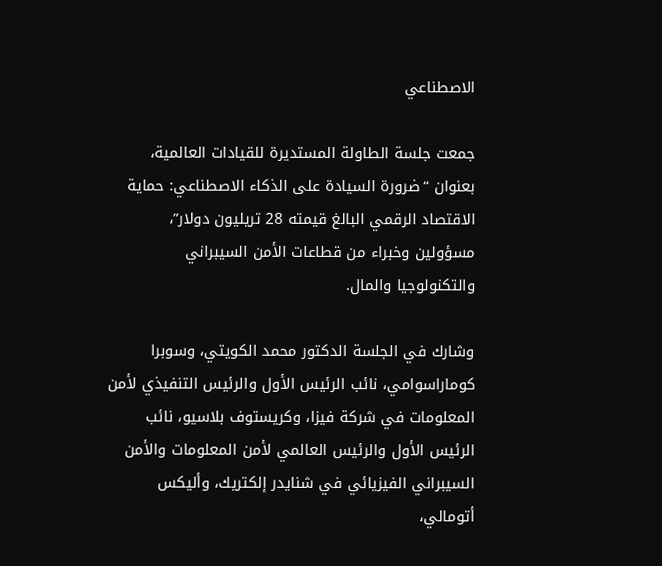الاصطناعي

جمعت جلسة الطاولة المستديرة للقيادات العالمية، بعنوان “ضرورة السيادة على الذكاء الاصطناعي: حماية الاقتصاد الرقمي البالغ قيمته 28 تريليون دولار”، مسؤولين وخبراء من قطاعات الأمن السيبراني والتكنولوجيا والمال.

وشارك في الجلسة الدكتور محمد الكويتي، وسوبرا كوماراسوامي، نائب الرئيس الأول والرئيس التنفيذي لأمن المعلومات في شركة فيزا، وكريستوف بلاسيو، نائب الرئيس الأول والرئيس العالمي لأمن المعلومات والأمن السيبراني الفيزيائي في شنايدر إلكتريك، وأليكس أتومالي،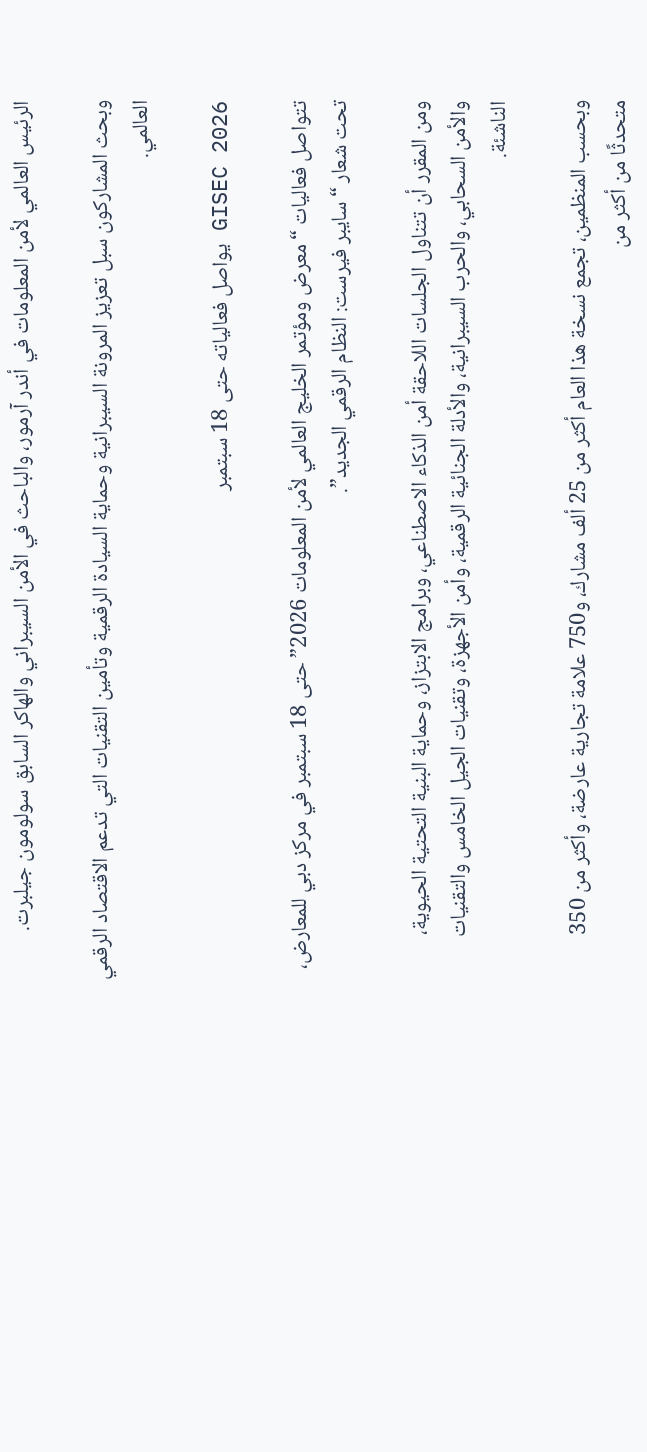الرئيس العالمي لأمن المعلومات في أندر آرمور، والباحث في الأمن السيبراني والهاكر السابق سولومون جيلبرت.

وبحث المشاركون سبل تعزيز المرونة السيبرانية وحماية السيادة الرقمية وتأمين التقنيات التي تدعم الاقتصاد الرقمي العالمي.

GISEC 2026 يواصل فعالياته حتى 18 سبتمبر

تتواصل فعاليات “معرض ومؤتمر الخليج العالمي لأمن المعلومات 2026” حتى 18 سبتمبر في مركز دبي للمعارض، تحت شعار “سايبر فيرست: النظام الرقمي الجديد”.

ومن المقرر أن تتناول الجلسات اللاحقة أمن الذكاء الاصطناعي، وبرامج الابتزاز، وحماية البنية التحتية الحيوية، والأمن السحابي، والحرب السيبرانية، والأدلة الجنائية الرقمية، وأمن الأجهزة، وتقنيات الجيل الخامس والتقنيات الناشئة.

وبحسب المنظمين، تجمع نسخة هذا العام أكثر من 25 ألف مشارك، و750 علامة تجارية عارضة، وأكثر من 350 متحدثًا من أكثر من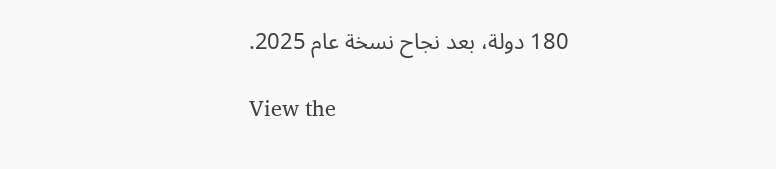180 دولة، بعد نجاح نسخة عام 2025.

View the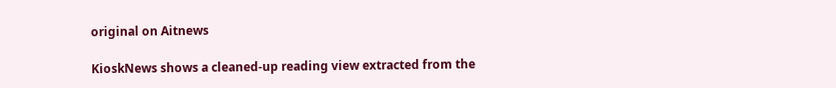original on Aitnews

KioskNews shows a cleaned-up reading view extracted from the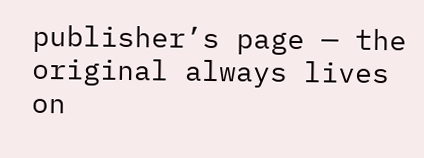publisher’s page — the original always lives on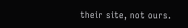their site, not ours.